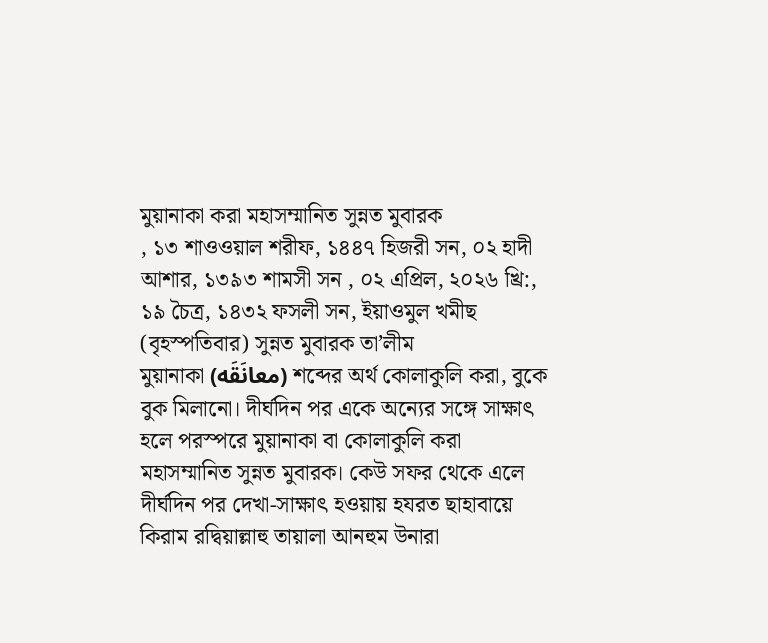মুয়ানাকা করা মহাসম্মানিত সুন্নত মুবারক
, ১৩ শাওওয়াল শরীফ, ১৪৪৭ হিজরী সন, ০২ হাদী আশার, ১৩৯৩ শামসী সন , ০২ এপ্রিল, ২০২৬ খ্রি:, ১৯ চৈত্র, ১৪৩২ ফসলী সন, ইয়াওমুল খমীছ (বৃহস্পতিবার) সুন্নত মুবারক তা’লীম
মুয়ানাকা (معانَقَه) শব্দের অর্থ কোলাকুলি করা, বুকে বুক মিলানো। দীর্ঘদিন পর একে অন্যের সঙ্গে সাক্ষাৎ হলে পরস্পরে মুয়ানাকা বা কোলাকুলি করা মহাসম্মানিত সুন্নত মুবারক। কেউ সফর থেকে এলে দীর্ঘদিন পর দেখা-সাক্ষাৎ হওয়ায় হযরত ছাহাবায়ে কিরাম রদ্বিয়াল্লাহু তায়ালা আনহুম উনারা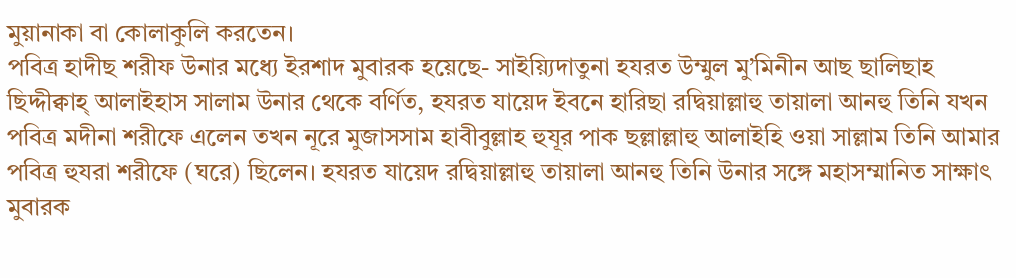মুয়ানাকা বা কোলাকুলি করতেন।
পবিত্র হাদীছ শরীফ উনার মধ্যে ইরশাদ মুবারক হয়েছে- সাইয়্যিদাতুনা হযরত উম্মুল মু’মিনীন আছ ছালিছাহ ছিদ্দীক্বাহ্ আলাইহাস সালাম উনার থেকে বর্ণিত, হযরত যায়েদ ইবনে হারিছা রদ্বিয়াল্লাহু তায়ালা আনহু তিনি যখন পবিত্র মদীনা শরীফে এলেন তখন নূরে মুজাসসাম হাবীবুল্লাহ হুযূর পাক ছল্লাল্লাহু আলাইহি ওয়া সাল্লাম তিনি আমার পবিত্র হুযরা শরীফে (ঘরে) ছিলেন। হযরত যায়েদ রদ্বিয়াল্লাহু তায়ালা আনহু তিনি উনার সঙ্গে মহাসম্মানিত সাক্ষাৎ মুবারক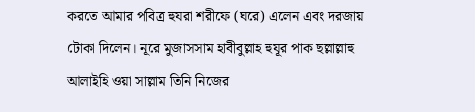করতে আমার পবিত্র হুযরা শরীফে (ঘরে) এলেন এবং দরজায় টোকা দিলেন। নূরে মুজাসসাম হাবীবুল্লাহ হুযূর পাক ছল্লাল্লাহু আলাইহি ওয়া সাল্লাম তিনি নিজের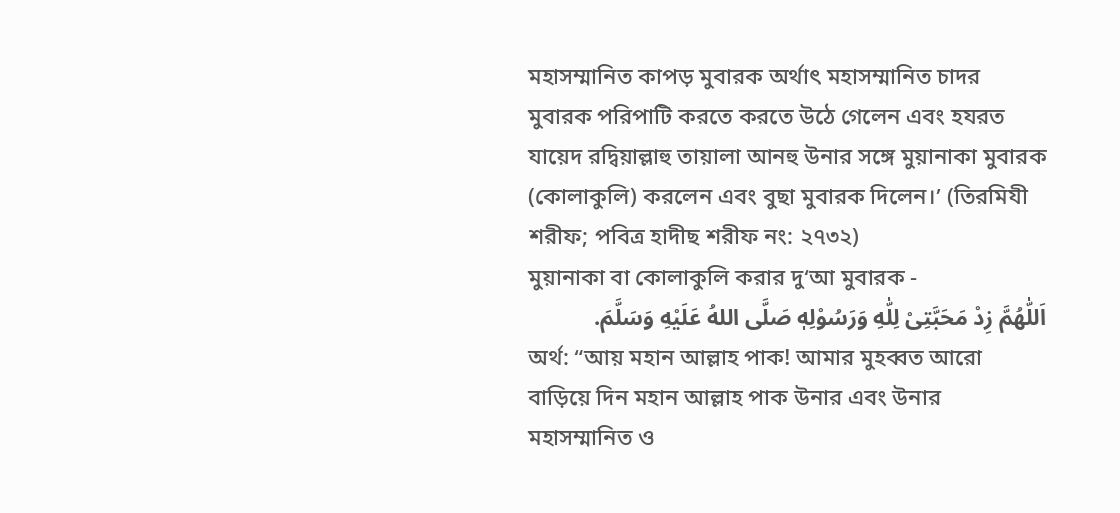মহাসম্মানিত কাপড় মুবারক অর্থাৎ মহাসম্মানিত চাদর মুবারক পরিপাটি করতে করতে উঠে গেলেন এবং হযরত যায়েদ রদ্বিয়াল্লাহু তায়ালা আনহু উনার সঙ্গে মুয়ানাকা মুবারক (কোলাকুলি) করলেন এবং বুছা মুবারক দিলেন।’ (তিরমিযী শরীফ; পবিত্র হাদীছ শরীফ নং: ২৭৩২)
মুয়ানাকা বা কোলাকুলি করার দু‘আ মুবারক -
اَللّٰهُمَّ زِدْ مَحَبَّتِىْ لِلّٰهِ وَرَسُوْلِهٖ صَلَّى اللهُ عَلَيْهِ وَسَلَّمَ.
অর্থ: “আয় মহান আল্লাহ পাক! আমার মুহব্বত আরো বাড়িয়ে দিন মহান আল্লাহ পাক উনার এবং উনার মহাসম্মানিত ও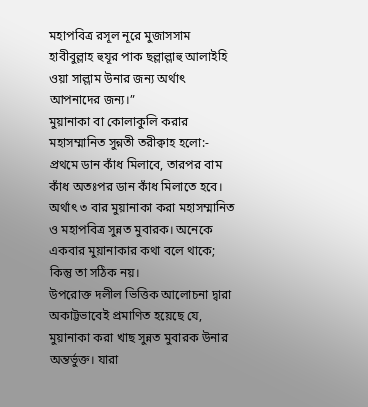মহাপবিত্র রসূল নূরে মুজাসসাম হাবীবুল্লাহ হুযূর পাক ছল্লাল্লাহু আলাইহি ওয়া সাল্লাম উনার জন্য অর্থাৎ আপনাদের জন্য।”
মুয়ানাকা বা কোলাকুলি করার মহাসম্মানিত সুন্নতী তরীক্বাহ হলো:-
প্রথমে ডান কাঁধ মিলাবে, তারপর বাম কাঁধ অতঃপর ডান কাঁধ মিলাতে হবে। অর্থাৎ ৩ বার মুয়ানাকা করা মহাসম্মানিত ও মহাপবিত্র সুন্নত মুবারক। অনেকে একবার মুয়ানাকার কথা বলে থাকে; কিন্তু তা সঠিক নয়।
উপরোক্ত দলীল ভিত্তিক আলোচনা দ্বারা অকাট্টভাবেই প্রমাণিত হয়েছে যে, মুয়ানাকা করা খাছ সুন্নত মুবারক উনার অন্তর্ভুক্ত। যারা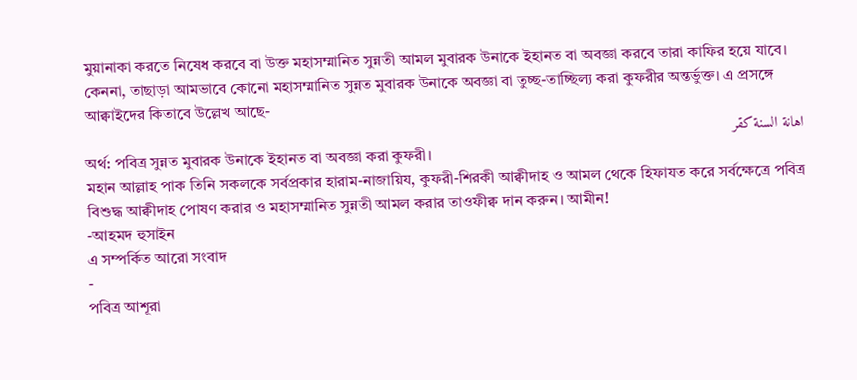মুয়ানাকা করতে নিষেধ করবে বা উক্ত মহাসম্মানিত সুন্নতী আমল মুবারক উনাকে ইহানত বা অবজ্ঞা করবে তারা কাফির হয়ে যাবে। কেননা, তাছাড়া আমভাবে কোনো মহাসম্মানিত সুন্নত মুবারক উনাকে অবজ্ঞা বা তুচ্ছ-তাচ্ছিল্য করা কুফরীর অন্তর্ভুক্ত। এ প্রসঙ্গে আক্বাইদের কিতাবে উল্লেখ আছে-
اهانة السنة كقر
অর্থ: পবিত্র সুন্নত মুবারক উনাকে ইহানত বা অবজ্ঞা করা কুফরী।
মহান আল্লাহ পাক তিনি সকলকে সর্বপ্রকার হারাম-নাজায়িয, কুফরী-শিরকী আক্বীদাহ ও আমল থেকে হিফাযত করে সর্বক্ষেত্রে পবিত্র বিশুদ্ধ আক্বীদাহ পোষণ করার ও মহাসম্মানিত সুন্নতী আমল করার তাওফীক্ব দান করুন। আমীন!
-আহমদ হুসাইন
এ সম্পর্কিত আরো সংবাদ
-
পবিত্র আশূরা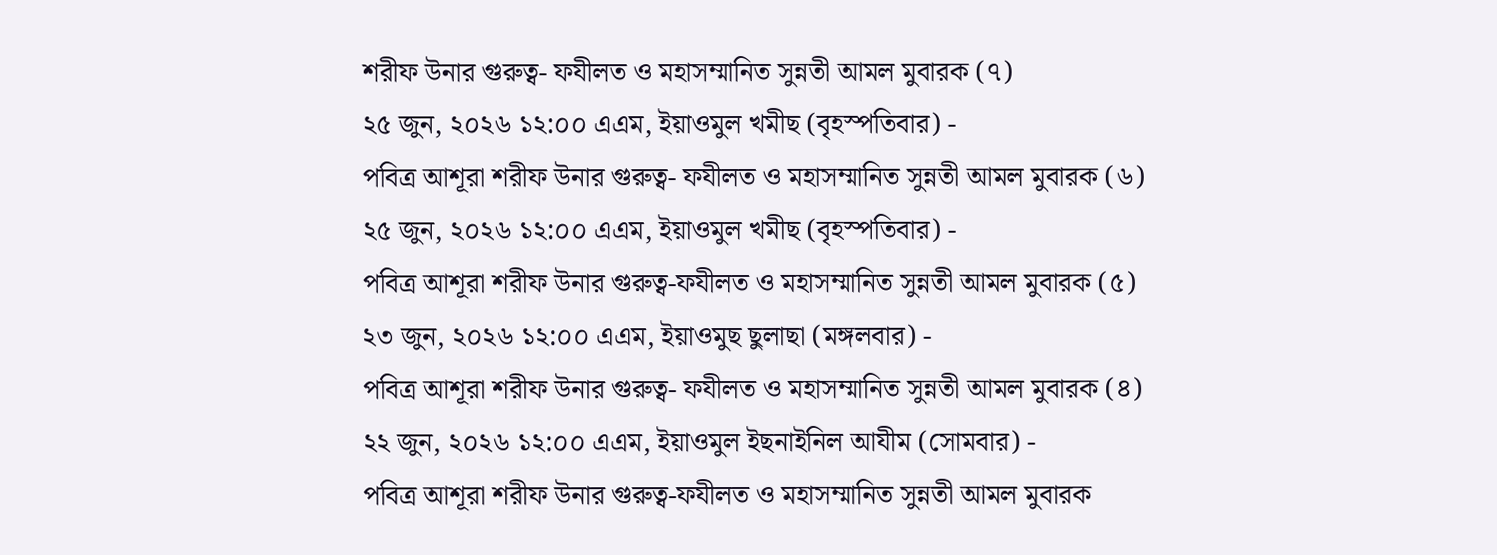শরীফ উনার গুরুত্ব- ফযীলত ও মহাসম্মানিত সুন্নতী আমল মুবারক (৭)
২৫ জুন, ২০২৬ ১২:০০ এএম, ইয়াওমুল খমীছ (বৃহস্পতিবার) -
পবিত্র আশূরা শরীফ উনার গুরুত্ব- ফযীলত ও মহাসম্মানিত সুন্নতী আমল মুবারক (৬)
২৫ জুন, ২০২৬ ১২:০০ এএম, ইয়াওমুল খমীছ (বৃহস্পতিবার) -
পবিত্র আশূরা শরীফ উনার গুরুত্ব-ফযীলত ও মহাসম্মানিত সুন্নতী আমল মুবারক (৫)
২৩ জুন, ২০২৬ ১২:০০ এএম, ইয়াওমুছ ছুলাছা (মঙ্গলবার) -
পবিত্র আশূরা শরীফ উনার গুরুত্ব- ফযীলত ও মহাসম্মানিত সুন্নতী আমল মুবারক (৪)
২২ জুন, ২০২৬ ১২:০০ এএম, ইয়াওমুল ইছনাইনিল আযীম (সোমবার) -
পবিত্র আশূরা শরীফ উনার গুরুত্ব-ফযীলত ও মহাসম্মানিত সুন্নতী আমল মুবারক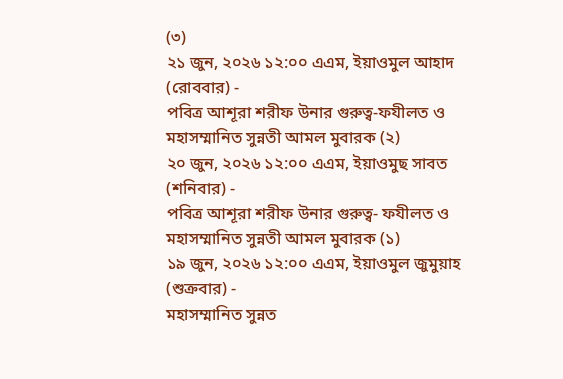(৩)
২১ জুন, ২০২৬ ১২:০০ এএম, ইয়াওমুল আহাদ (রোববার) -
পবিত্র আশূরা শরীফ উনার গুরুত্ব-ফযীলত ও মহাসম্মানিত সুন্নতী আমল মুবারক (২)
২০ জুন, ২০২৬ ১২:০০ এএম, ইয়াওমুছ সাবত (শনিবার) -
পবিত্র আশূরা শরীফ উনার গুরুত্ব- ফযীলত ও মহাসম্মানিত সুন্নতী আমল মুবারক (১)
১৯ জুন, ২০২৬ ১২:০০ এএম, ইয়াওমুল জুমুয়াহ (শুক্রবার) -
মহাসম্মানিত সুন্নত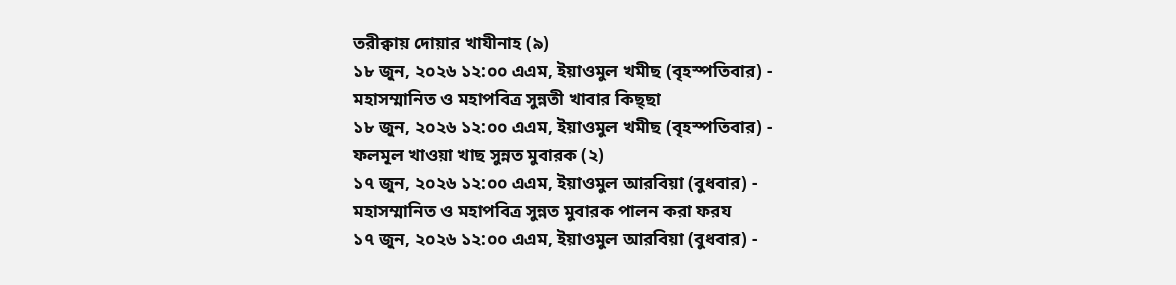তরীক্বায় দোয়ার খাযীনাহ (৯)
১৮ জুন, ২০২৬ ১২:০০ এএম, ইয়াওমুল খমীছ (বৃহস্পতিবার) -
মহাসম্মানিত ও মহাপবিত্র সুন্নতী খাবার কিছ্ছা
১৮ জুন, ২০২৬ ১২:০০ এএম, ইয়াওমুল খমীছ (বৃহস্পতিবার) -
ফলমূল খাওয়া খাছ সুন্নত মুবারক (২)
১৭ জুন, ২০২৬ ১২:০০ এএম, ইয়াওমুল আরবিয়া (বুধবার) -
মহাসম্মানিত ও মহাপবিত্র সুন্নত মুবারক পালন করা ফরয
১৭ জুন, ২০২৬ ১২:০০ এএম, ইয়াওমুল আরবিয়া (বুধবার) -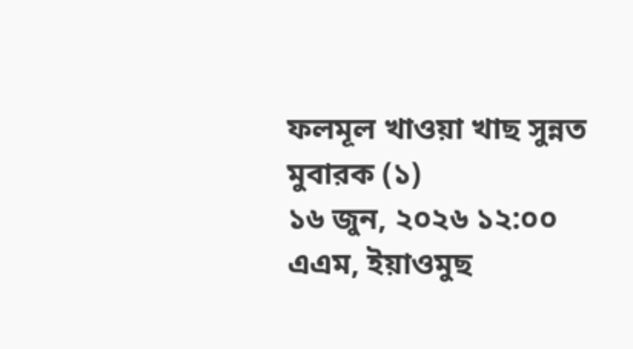ফলমূল খাওয়া খাছ সুন্নত মুবারক (১)
১৬ জুন, ২০২৬ ১২:০০ এএম, ইয়াওমুছ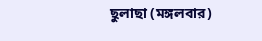ছুলাছা (মঙ্গলবার)